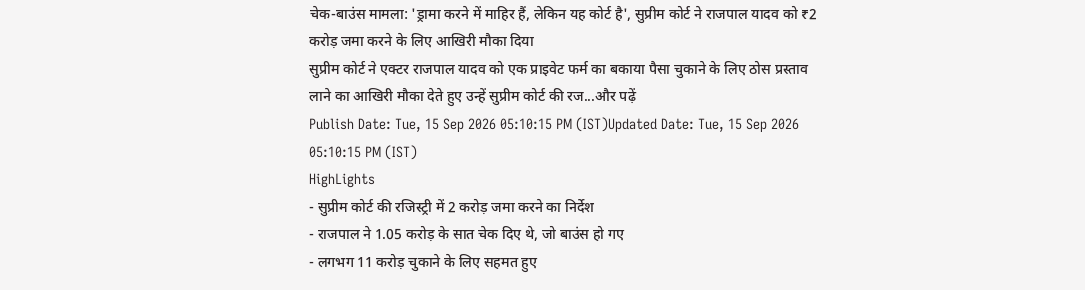चेक-बाउंस मामला: 'ड्रामा करने में माहिर हैं, लेकिन यह कोर्ट है', सुप्रीम कोर्ट ने राजपाल यादव को ₹2 करोड़ जमा करने के लिए आखिरी मौका दिया
सुप्रीम कोर्ट ने एक्टर राजपाल यादव को एक प्राइवेट फर्म का बकाया पैसा चुकाने के लिए ठोस प्रस्ताव लाने का आखिरी मौका देते हुए उन्हें सुप्रीम कोर्ट की रज...और पढ़ें
Publish Date: Tue, 15 Sep 2026 05:10:15 PM (IST)Updated Date: Tue, 15 Sep 2026 05:10:15 PM (IST)
HighLights
- सुप्रीम कोर्ट की रजिस्ट्री में 2 करोड़ जमा करने का निर्देश
- राजपाल ने 1.05 करोड़ के सात चेक दिए थे, जो बाउंस हो गए
- लगभग 11 करोड़ चुकाने के लिए सहमत हुए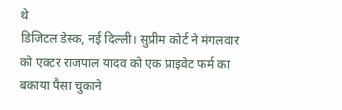थे
डिजिटल डेस्क, नई दिल्ली। सुप्रीम कोर्ट ने मंगलवार को एक्टर राजपाल यादव को एक प्राइवेट फर्म का बकाया पैसा चुकाने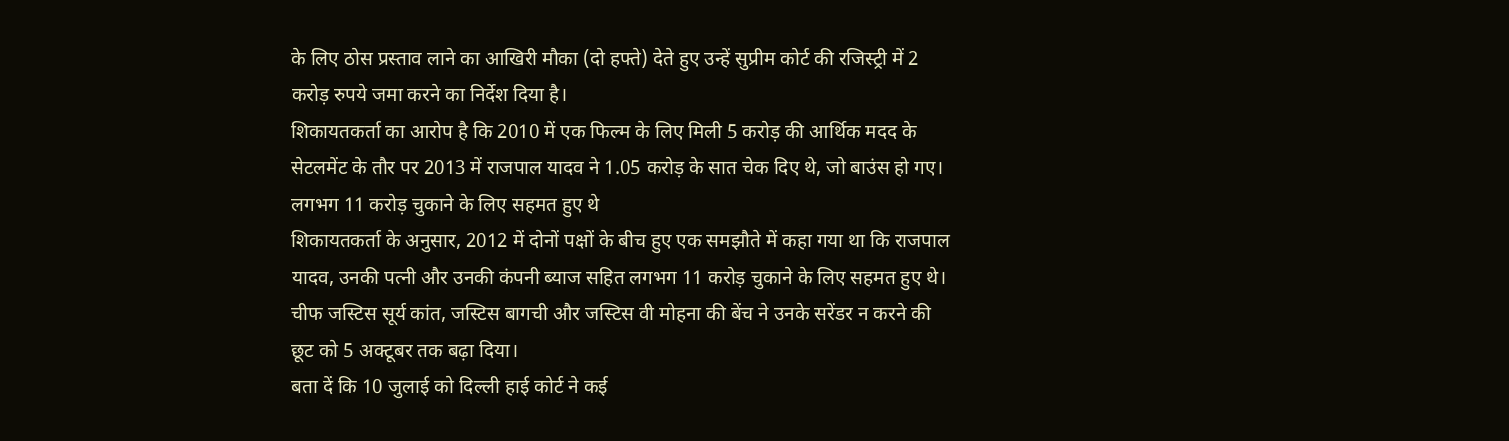के लिए ठोस प्रस्ताव लाने का आखिरी मौका (दो हफ्ते) देते हुए उन्हें सुप्रीम कोर्ट की रजिस्ट्री में 2 करोड़ रुपये जमा करने का निर्देश दिया है।
शिकायतकर्ता का आरोप है कि 2010 में एक फिल्म के लिए मिली 5 करोड़ की आर्थिक मदद के सेटलमेंट के तौर पर 2013 में राजपाल यादव ने 1.05 करोड़ के सात चेक दिए थे, जो बाउंस हो गए।
लगभग 11 करोड़ चुकाने के लिए सहमत हुए थे
शिकायतकर्ता के अनुसार, 2012 में दोनों पक्षों के बीच हुए एक समझौते में कहा गया था कि राजपाल यादव, उनकी पत्नी और उनकी कंपनी ब्याज सहित लगभग 11 करोड़ चुकाने के लिए सहमत हुए थे। चीफ जस्टिस सूर्य कांत, जस्टिस बागची और जस्टिस वी मोहना की बेंच ने उनके सरेंडर न करने की छूट को 5 अक्टूबर तक बढ़ा दिया।
बता दें कि 10 जुलाई को दिल्ली हाई कोर्ट ने कई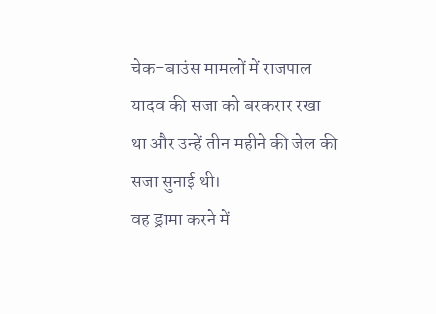चेक-बाउंस मामलों में राजपाल यादव की सजा को बरकरार रखा था और उन्हें तीन महीने की जेल की सजा सुनाई थी।
वह ड्रामा करने में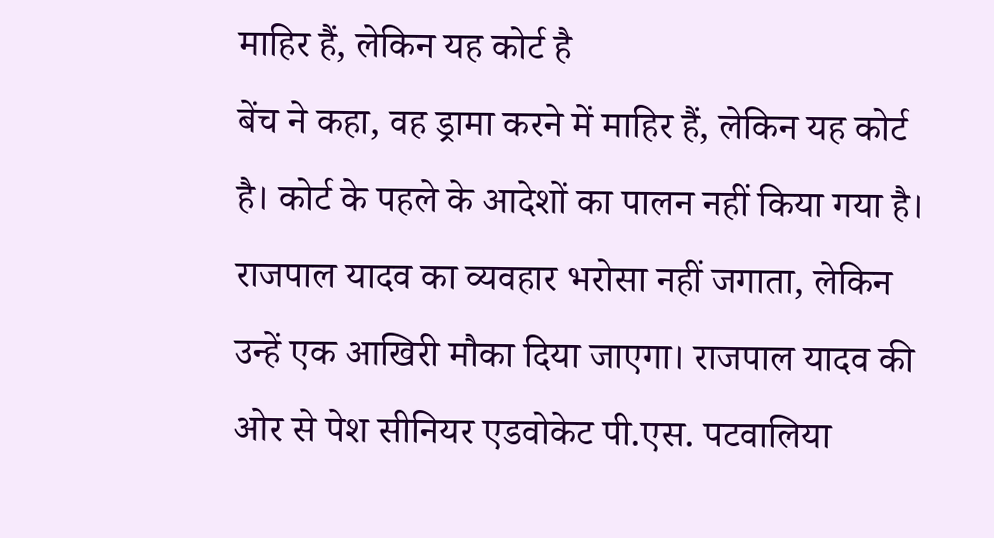माहिर हैं, लेकिन यह कोर्ट है
बेंच ने कहा, वह ड्रामा करने में माहिर हैं, लेकिन यह कोर्ट है। कोर्ट के पहले के आदेशों का पालन नहीं किया गया है। राजपाल यादव का व्यवहार भरोसा नहीं जगाता, लेकिन उन्हें एक आखिरी मौका दिया जाएगा। राजपाल यादव की ओर से पेश सीनियर एडवोकेट पी.एस. पटवालिया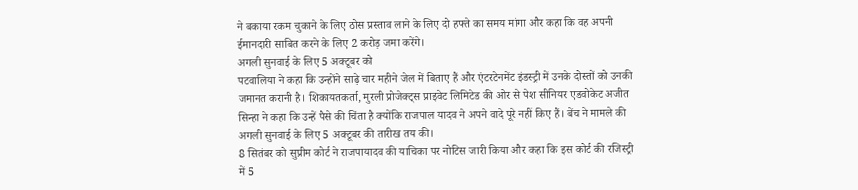ने बकाया रकम चुकाने के लिए ठोस प्रस्ताव लाने के लिए दो हफ्ते का समय मांगा और कहा कि वह अपनी ईमानदारी साबित करने के लिए 2 करोड़ जमा करेंगे।
अगली सुनवाई के लिए 5 अक्टूबर को
पटवालिया ने कहा कि उन्होंने साढ़े चार महीने जेल में बिताए हैं और एंटरटेनमेंट इंडस्ट्री में उनके दोस्तों को उनकी जमानत करानी है। शिकायतकर्ता, मुरली प्रोजेक्ट्स प्राइवेट लिमिटेड की ओर से पेश सीनियर एडवोकेट अजीत सिन्हा ने कहा कि उन्हें पैसे की चिंता है क्योंकि राजपाल यादव ने अपने वादे पूरे नहीं किए हैं। बेंच ने मामले की अगली सुनवाई के लिए 5 अक्टूबर की तारीख तय की।
8 सितंबर को सुप्रीम कोर्ट ने राजपायादव की याचिका पर नोटिस जारी किया और कहा कि इस कोर्ट की रजिस्ट्री में 5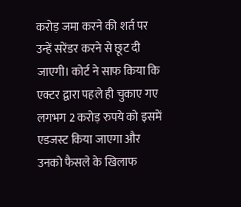करोड़ जमा करने की शर्त पर उन्हें सरेंडर करने से छूट दी जाएगी। कोर्ट ने साफ किया कि एक्टर द्वारा पहले ही चुकाए गए लगभग 2 करोड़ रुपये को इसमें एडजस्ट किया जाएगा और उनको फैसले के खिलाफ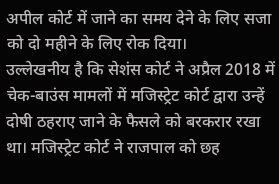अपील कोर्ट में जाने का समय देने के लिए सजा को दो महीने के लिए रोक दिया।
उल्लेखनीय है कि सेशंस कोर्ट ने अप्रैल 2018 में चेक-बाउंस मामलों में मजिस्ट्रेट कोर्ट द्वारा उन्हें दोषी ठहराए जाने के फैसले को बरकरार रखा था। मजिस्ट्रेट कोर्ट ने राजपाल को छह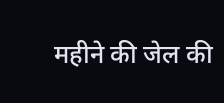महीने की जेल की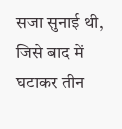सजा सुनाई थी, जिसे बाद में घटाकर तीन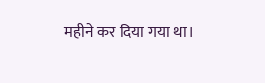महीने कर दिया गया था।